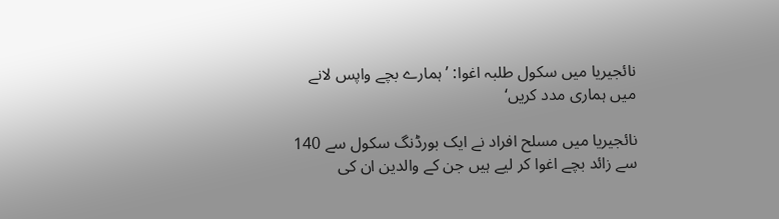نائجیریا میں سکول طلبہ اغوا: ’ہمارے بچے واپس لانے میں ہماری مدد کریں‘

نائجیریا میں مسلح افراد نے ایک بورڈنگ سکول سے 140 سے زائد بچے اغوا کر لیے ہیں جن کے والدین ان کی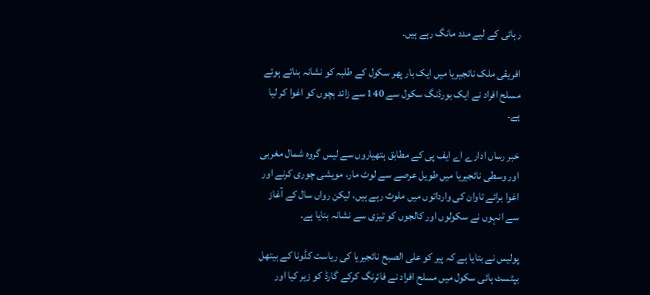رہائی کے لیے مدد مانگ رہے ہیں۔

افریقی ملک نائجیریا میں ایک بار پھر سکول کے طلبہ کو نشانہ بناتے ہوئے مسلح افراد نے ایک بورڈنگ سکول سے 140 سے زائد بچوں کو اغوا کر لیا ہے۔

خبر رساں ادارے اے ایف پی کے مطابق ہتھیاروں سے لیس گروہ شمال مغربی اور وسطی نائجیریا میں طویل عرصے سے لوٹ مار، مویشی چوری کرنے اور اغوا برائے تاوان کی وارداتوں میں ملوث رہے ہیں، لیکن رواں سال کے آغاز سے انہوں نے سکولوں اور کالجوں کو تیزی سے نشانہ بنایا ہے۔

پولیس نے بتایا ہے کہ پیر کو علی الصبح نائجیریا کی ریاست کڈونا کے بیتھل بپٹسٹ ہائی سکول میں مسلح افراد نے فائرنگ کرکے گارڈ کو زیر کیا اور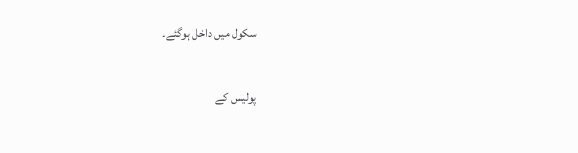سکول میں داخل ہوگئے۔

پولیس کے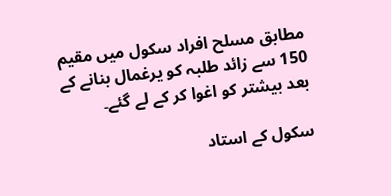مطابق مسلح افراد سکول میں مقیم 150 سے زائد طلبہ کو یرغمال بنانے کے بعد بیشتر کو اغوا کر کے لے گئے۔

سکول کے استاد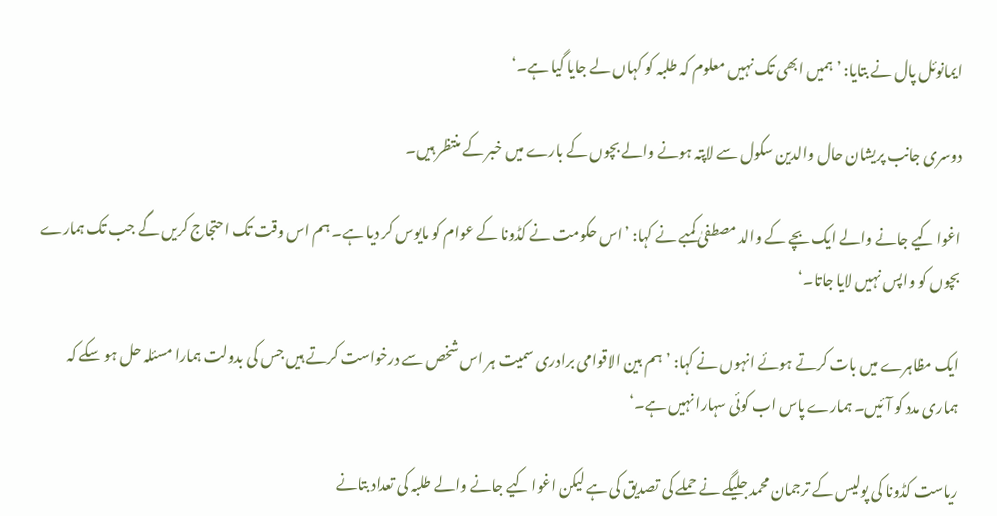ایمانوئل پال نے بتایا: ’ہمیں ابھی تک نہیں معلوم کہ طلبہ کو کہاں لے جایا گیا ہے۔‘

دوسری جانب پریشان حال والدین سکول سے لاپتہ ہونے والے بچوں کے بارے میں خبر کے منتظر ہیں۔

اغوا کیے جانے والے ایک بچے کے والد مصطفیٰ کمبے نے کہا: ’اس حکومت نے کڈونا کے عوام کو مایوس کر دیا ہے۔ ہم اس وقت تک احتجاج کریں گے جب تک ہمارے بچوں کو واپس نہیں لایا جاتا۔‘

ایک مظاہرے میں بات کرتے ہوئے انہوں نے کہا: ’ہم بین الاقوامی برادری سمیت ہر اس شخص سے درخواست کرتے ہیں جس کی بدولت ہمارا مسئلہ حل ہو سکے کہ ہماری مدد کو آئیں۔ ہمارے پاس اب کوئی سہارا نہیں ہے۔‘

ریاست کڈونا کی پولیس کے ترجمان محمد جلیگے نے حملے کی تصدیق کی ہے لیکن اغوا کیے جانے والے طلبہ کی تعداد بتانے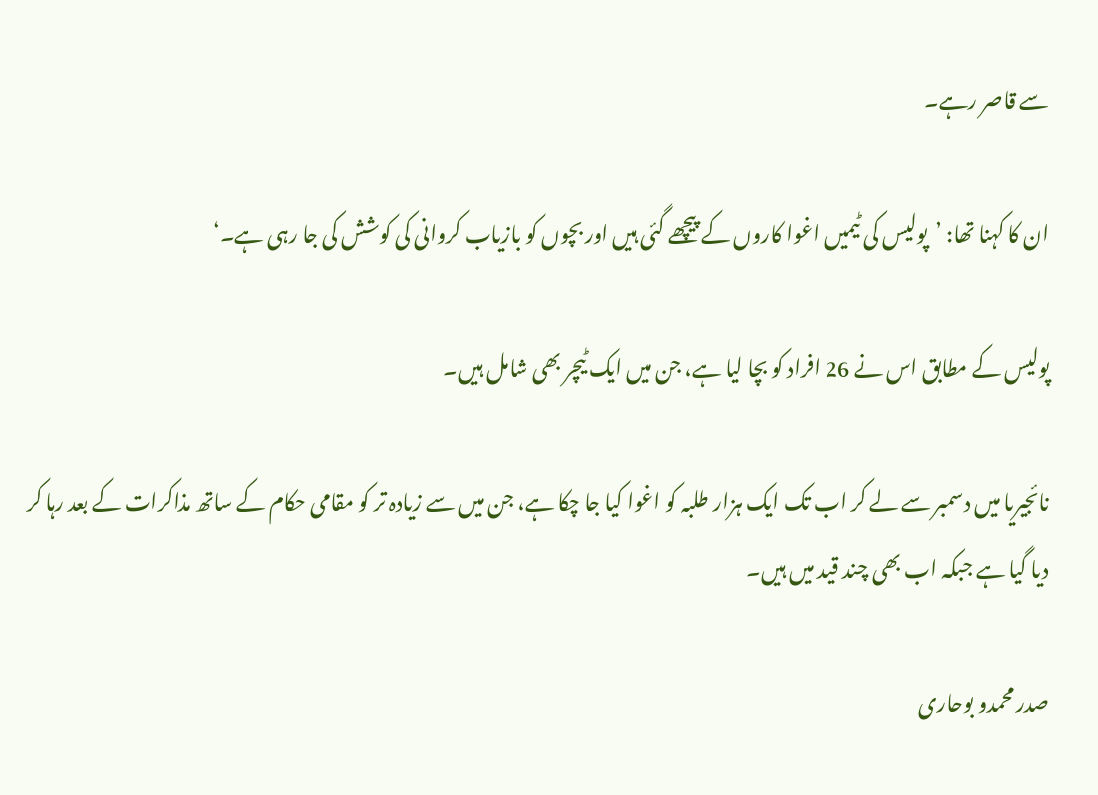سے قاصر رہے۔

ان کا کہنا تھا: ’پولیس کی ٹیمیں اغوا کاروں کے پیچھے گئی ہیں اور بچوں کو بازیاب کروانی کی کوشش کی جا رہی ہے۔‘

پولیس کے مطابق اس نے 26 افراد کو بچا لیا ہے، جن میں ایک ٹیچر بھی شامل ہیں۔

نائجیریا میں دسمبر سے لے کر اب تک ایک ہزار طلبہ کو اغوا کیا جا چکا ہے، جن میں سے زیادہ تر کو مقامی حکام کے ساتھ مذاکرات کے بعد رہا کر دیا گیا ہے جبکہ اب بھی چند قید میں ہیں۔

صدر محمدو بوحاری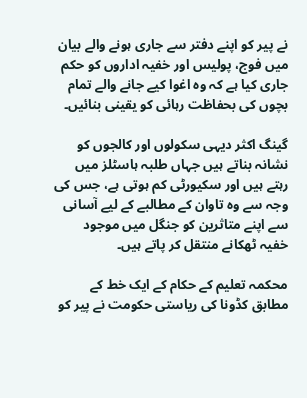نے پیر کو اپنے دفتر سے جاری ہونے والے بیان میں فوج، پولیس اور خفیہ اداروں کو حکم جاری کیا ہے کہ وہ اغوا کیے جانے والے تمام بچوں کی بحفاظت رہائی کو یقینی بنائیں۔

گینگ اکثر دیہی سکولوں اور کالجوں کو نشانہ بناتے ہیں جہاں طلبہ ہاسٹلز میں رہتے ہیں اور سکیورٹی کم ہوتی ہے، جس کی وجہ سے وہ تاوان کے مطالبے کے لیے آسانی سے اپنے متاثرین کو جنگل میں موجود خفیہ ٹھکانے منتقل کر پاتے ہیں۔

محکمہ تعلیم کے حکام کے ایک خط کے مطابق کڈونا کی ریاستی حکومت نے پیر کو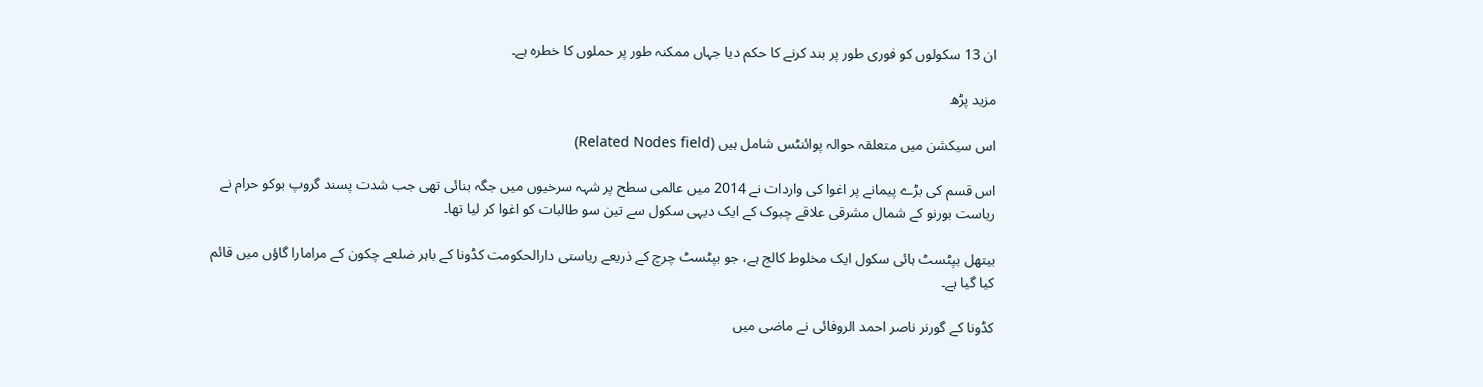ان 13 سکولوں کو فوری طور پر بند کرنے کا حکم دیا جہاں ممکنہ طور پر حملوں کا خطرہ ہے۔

مزید پڑھ

اس سیکشن میں متعلقہ حوالہ پوائنٹس شامل ہیں (Related Nodes field)

اس قسم کی بڑے پیمانے پر اغوا کی واردات نے 2014 میں عالمی سطح پر شہہ سرخیوں میں جگہ بنائی تھی جب شدت پسند گروپ بوکو حرام نے ریاست بورنو کے شمال مشرقی علاقے چبوک کے ایک دیہی سکول سے تین سو طالبات کو اغوا کر لیا تھا۔

بیتھل بپٹسٹ ہائی سکول ایک مخلوط کالج ہے، جو بپٹسٹ چرچ کے ذریعے ریاستی دارالحکومت کڈونا کے باہر ضلعے چکون کے مرامارا گاؤں میں قائم کیا گیا ہے۔

کڈونا کے گورنر ناصر احمد الروفائی نے ماضی میں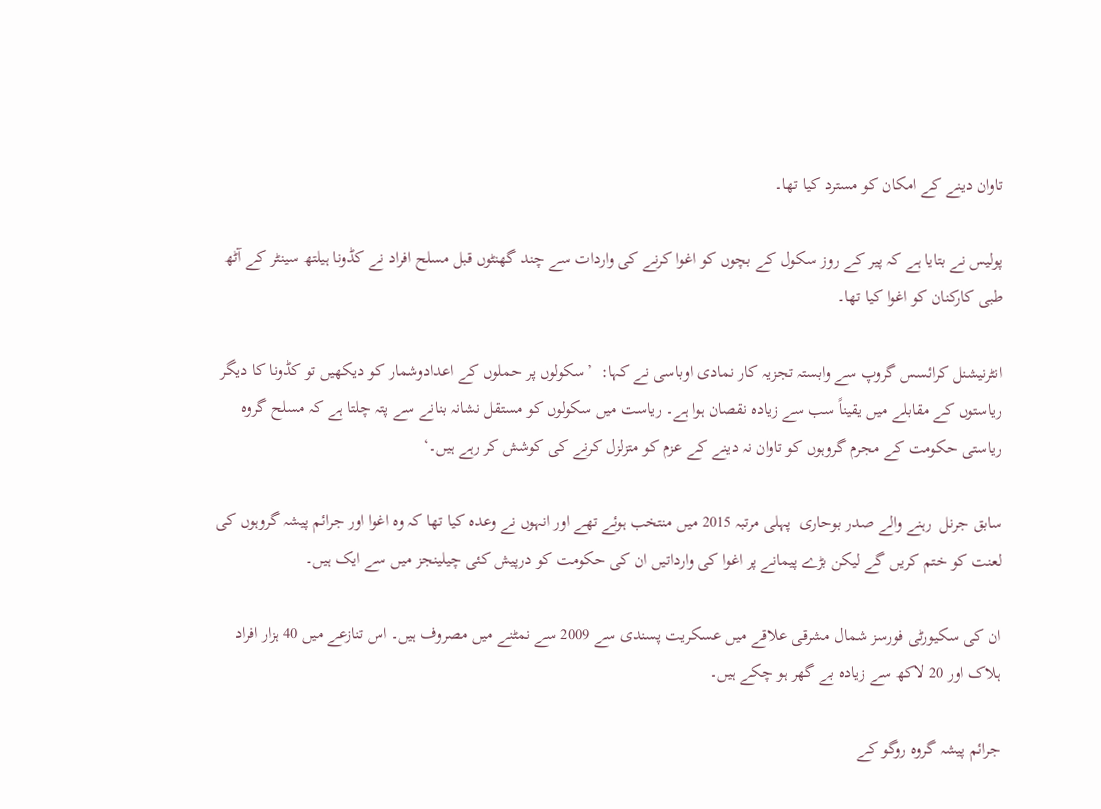تاوان دینے کے امکان کو مسترد کیا تھا۔

پولیس نے بتایا ہے کہ پیر کے روز سکول کے بچوں کو اغوا کرنے کی واردات سے چند گھنٹوں قبل مسلح افراد نے کڈونا ہیلتھ سینٹر کے آٹھ طبی کارکنان کو اغوا کیا تھا۔

انٹرنیشنل کرائسس گروپ سے وابستہ تجزیہ کار نمادی اوباسی نے کہا:  ’سکولوں پر حملوں کے اعدادوشمار کو دیکھیں تو کڈونا کا دیگر ریاستوں کے مقابلے میں یقیناً سب سے زیادہ نقصان ہوا ہے۔ ریاست میں سکولوں کو مستقل نشانہ بنانے سے پتہ چلتا ہے کہ مسلح گروہ ریاستی حکومت کے مجرم گروہوں کو تاوان نہ دینے کے عزم کو متزلزل کرنے کی کوشش کر رہے ہیں۔‘

سابق جرنل  رہنے والے صدر بوحاری  پہلی مرتبہ 2015 میں منتخب ہوئے تھے اور انہوں نے وعدہ کیا تھا کہ وہ اغوا اور جرائم پیشہ گروہوں کی لعنت کو ختم کریں گے لیکن بڑے پیمانے پر اغوا کی وارداتیں ان کی حکومت کو درپیش کئی چیلینجز میں سے ایک ہیں۔

ان کی سکیورٹی فورسز شمال مشرقی علاقے میں عسکریت پسندی سے 2009 سے نمٹنے میں مصروف ہیں۔ اس تنازعے میں 40 ہزار افراد ہلاک اور 20 لاکھ سے زیادہ بے گھر ہو چکے ہیں۔

جرائم پیشہ گروہ روگو کے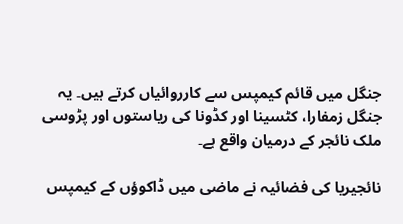جنگل میں قائم کیمپس سے کارروائیاں کرتے ہیں۔ یہ جنگل زمفارا، کٹسینا اور کڈونا کی ریاستوں اور پڑوسی ملک نائجر کے درمیان واقع ہے۔

نائجیریا کی فضائیہ نے ماضی میں ڈاکوؤں کے کیمپس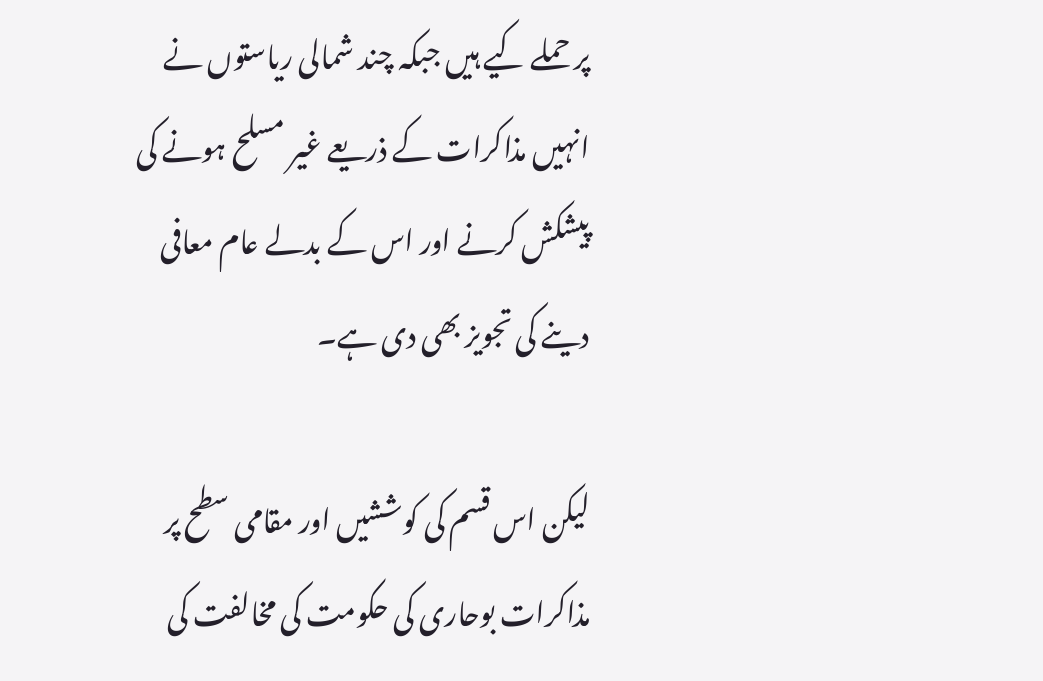پر حملے کیے ہیں جبکہ چند شمالی ریاستوں نے انہیں مذاکرات کے ذریعے غیر مسلح ہونے کی پیشکش کرنے اور اس کے بدلے عام معافی دینے کی تجویز بھی دی ہے۔

لیکن اس قسم کی کوششیں اور مقامی سطح پر مذاکرات بوحاری کی حکومت کی مخالفت کی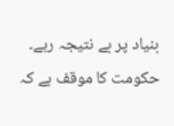بنیاد پر بے نتیجہ رہے۔ حکومت کا موقف ہے کہ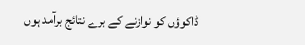ڈاکوؤں کو نوازنے کے برے نتائج برآمد ہوں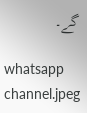گے۔

whatsapp channel.jpeg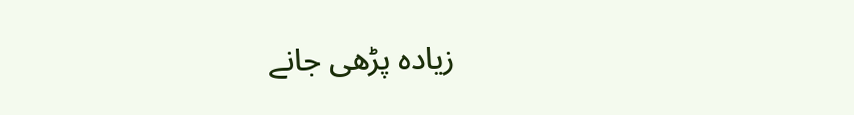زیادہ پڑھی جانے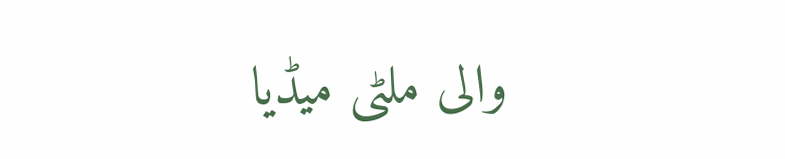والی ملٹی میڈیا